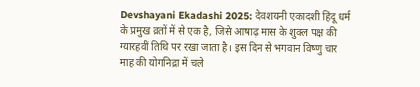Devshayani Ekadashi 2025: देवशयनी एकादशी हिंदू धर्म के प्रमुख व्रतों में से एक है, जिसे आषाढ़ मास के शुक्ल पक्ष की ग्यारहवीं तिथि पर रखा जाता है। इस दिन से भगवान विष्णु चार माह की योगनिद्रा में चले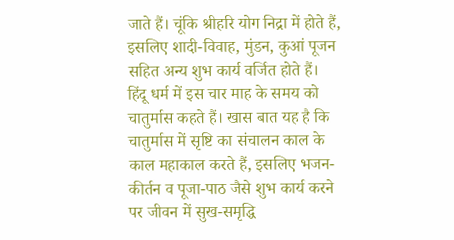जाते हैं। चूंकि श्रीहरि योग निद्रा में होते हैं, इसलिए शादी-विवाह, मुंडन, कुआं पूजन सहित अन्य शुभ कार्य वर्जित होते हैं।
हिंदू धर्म में इस चार माह के समय को चातुर्मास कहते हैं। खास बात यह है कि चातुर्मास में सृष्टि का संचालन काल के काल महाकाल करते हैं, इसलिए भजन-कीर्तन व पूजा-पाठ जैसे शुभ कार्य करने पर जीवन में सुख-समृद्धि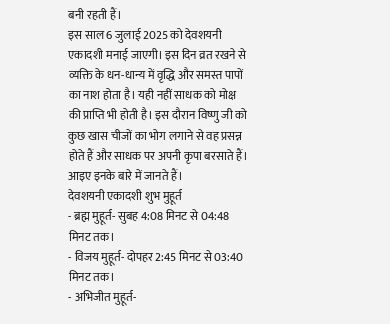बनी रहती हैं।
इस साल 6 जुलाई 2025 को देवशयनी एकादशी मनाई जाएगी। इस दिन व्रत रखने से व्यक्ति के धन-धान्य में वृद्धि और समस्त पापों का नाश होता है। यही नहीं साधक को मोक्ष की प्राप्ति भी होती है। इस दौरान विष्णु जी को कुछ खास चीजों का भोग लगाने से वह प्रसन्न होते हैं और साधक पर अपनी कृपा बरसाते हैं। आइए इनके बारे में जानते हैं।
देवशयनी एकादशी शुभ मुहूर्त
- ब्रह्म मुहूर्त- सुबह 4:08 मिनट से 04:48 मिनट तक।
- विजय मुहूर्त- दोपहर 2:45 मिनट से 03:40 मिनट तक।
- अभिजीत मुहूर्त-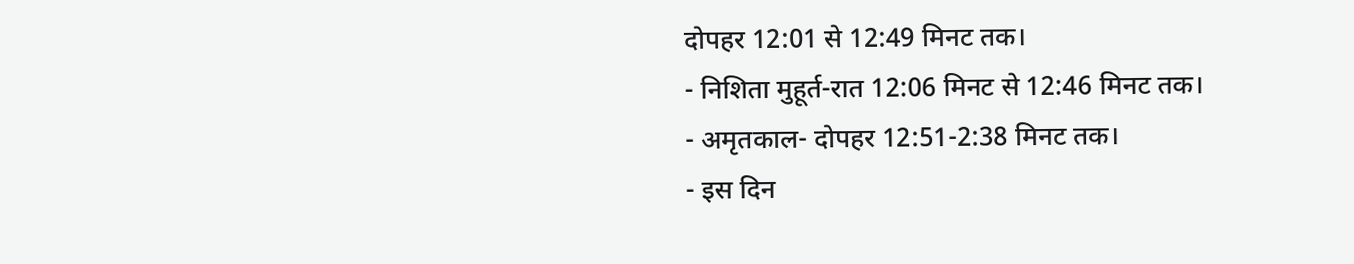दोपहर 12:01 से 12:49 मिनट तक।
- निशिता मुहूर्त-रात 12:06 मिनट से 12:46 मिनट तक।
- अमृतकाल- दोपहर 12:51-2:38 मिनट तक।
- इस दिन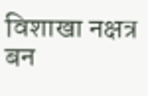विशाखा नक्षत्र बन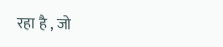रहा है , जो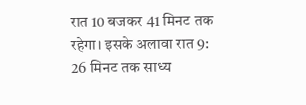रात 10 बजकर 41 मिनट तक रहेगा। इसके अलावा रात 9: 26 मिनट तक साध्य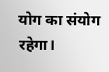योग का संयोग रहेगा।